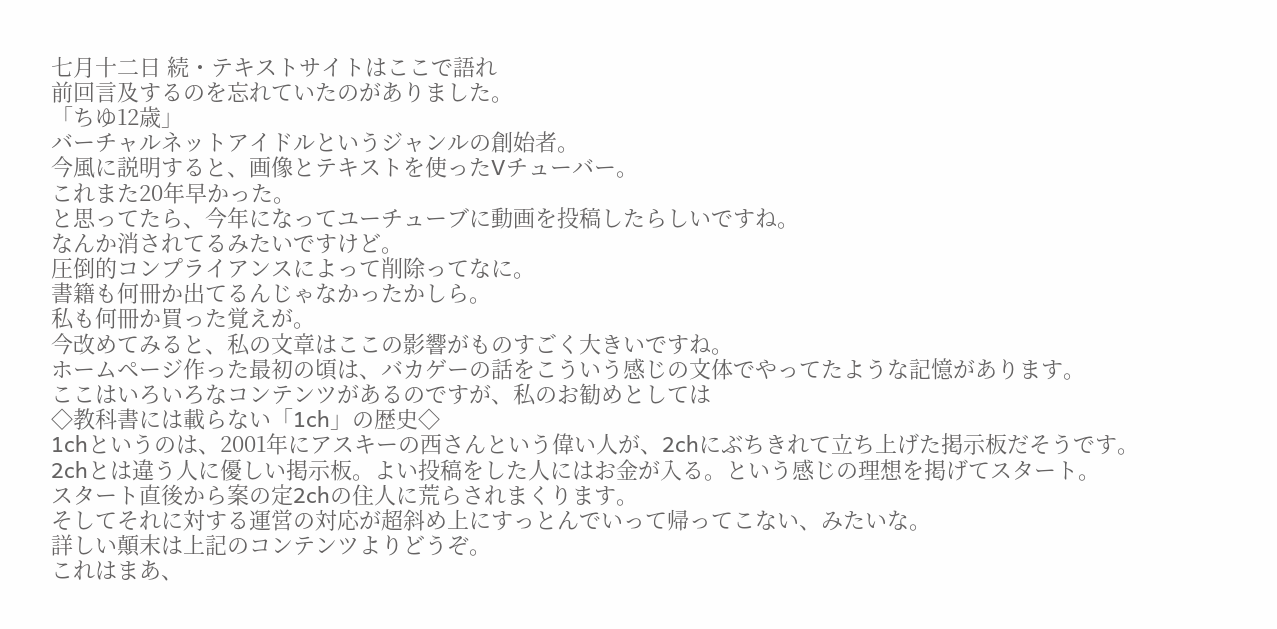七月十二日 続・テキストサイトはここで語れ
前回言及するのを忘れていたのがありました。
「ちゆ12歳」
バーチャルネットアイドルというジャンルの創始者。
今風に説明すると、画像とテキストを使ったVチューバー。
これまた20年早かった。
と思ってたら、今年になってユーチューブに動画を投稿したらしいですね。
なんか消されてるみたいですけど。
圧倒的コンプライアンスによって削除ってなに。
書籍も何冊か出てるんじゃなかったかしら。
私も何冊か買った覚えが。
今改めてみると、私の文章はここの影響がものすごく大きいですね。
ホームページ作った最初の頃は、バカゲーの話をこういう感じの文体でやってたような記憶があります。
ここはいろいろなコンテンツがあるのですが、私のお勧めとしては
◇教科書には載らない「1ch」の歴史◇
1chというのは、2001年にアスキーの西さんという偉い人が、2chにぶちきれて立ち上げた掲示板だそうです。
2chとは違う人に優しい掲示板。よい投稿をした人にはお金が入る。という感じの理想を掲げてスタート。
スタート直後から案の定2chの住人に荒らされまくります。
そしてそれに対する運営の対応が超斜め上にすっとんでいって帰ってこない、みたいな。
詳しい顛末は上記のコンテンツよりどうぞ。
これはまあ、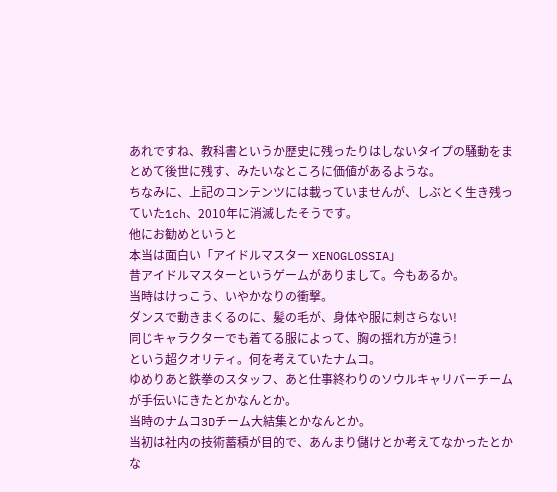あれですね、教科書というか歴史に残ったりはしないタイプの騒動をまとめて後世に残す、みたいなところに価値があるような。
ちなみに、上記のコンテンツには載っていませんが、しぶとく生き残っていた1ch、2010年に消滅したそうです。
他にお勧めというと
本当は面白い「アイドルマスター XENOGLOSSIA」
昔アイドルマスターというゲームがありまして。今もあるか。
当時はけっこう、いやかなりの衝撃。
ダンスで動きまくるのに、髪の毛が、身体や服に刺さらない!
同じキャラクターでも着てる服によって、胸の揺れ方が違う!
という超クオリティ。何を考えていたナムコ。
ゆめりあと鉄拳のスタッフ、あと仕事終わりのソウルキャリバーチームが手伝いにきたとかなんとか。
当時のナムコ3Dチーム大結集とかなんとか。
当初は社内の技術蓄積が目的で、あんまり儲けとか考えてなかったとかな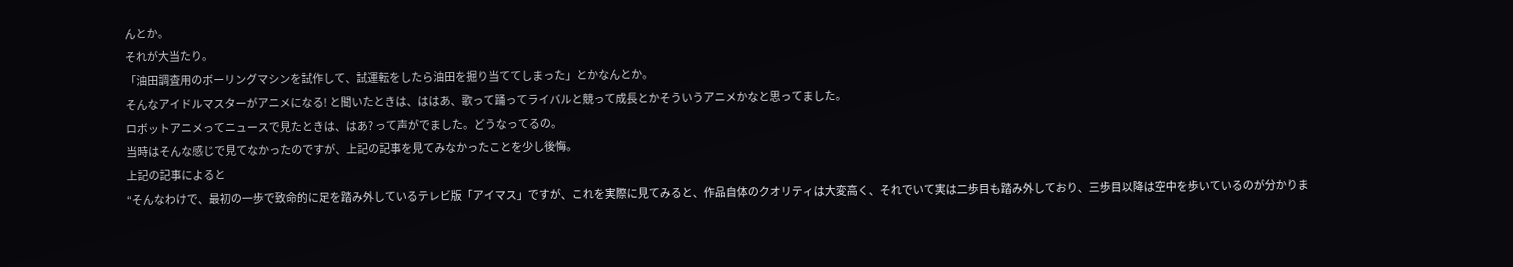んとか。
それが大当たり。
「油田調査用のボーリングマシンを試作して、試運転をしたら油田を掘り当ててしまった」とかなんとか。
そんなアイドルマスターがアニメになる! と聞いたときは、ははあ、歌って踊ってライバルと競って成長とかそういうアニメかなと思ってました。
ロボットアニメってニュースで見たときは、はあ? って声がでました。どうなってるの。
当時はそんな感じで見てなかったのですが、上記の記事を見てみなかったことを少し後悔。
上記の記事によると
“そんなわけで、最初の一歩で致命的に足を踏み外しているテレビ版「アイマス」ですが、これを実際に見てみると、作品自体のクオリティは大変高く、それでいて実は二歩目も踏み外しており、三歩目以降は空中を歩いているのが分かりま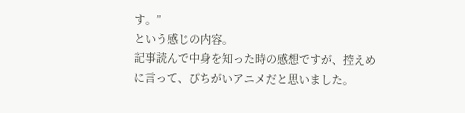す。”
という感じの内容。
記事読んで中身を知った時の感想ですが、控えめに言って、ぴちがいアニメだと思いました。